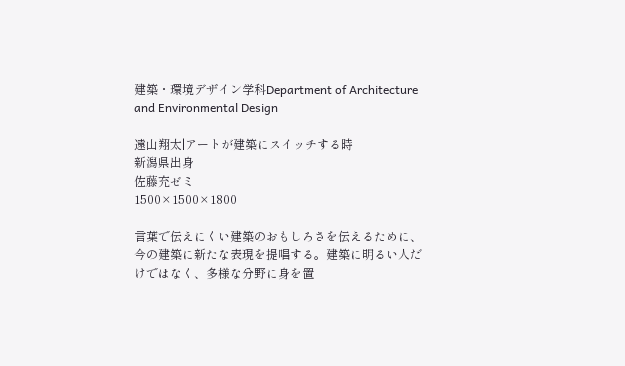建築・環境デザイン学科Department of Architecture and Environmental Design

遠山翔太|アートが建築にスイッチする時
新潟県出身
佐藤充ゼミ
1500×1500×1800

言葉で伝えにくい建築のおもしろさを伝えるために、今の建築に新たな表現を提唱する。建築に明るい人だけではなく、多様な分野に身を置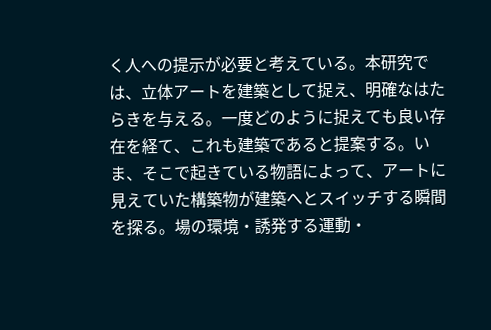く人への提示が必要と考えている。本研究では、立体アートを建築として捉え、明確なはたらきを与える。一度どのように捉えても良い存在を経て、これも建築であると提案する。いま、そこで起きている物語によって、アートに見えていた構築物が建築へとスイッチする瞬間を探る。場の環境・誘発する運動・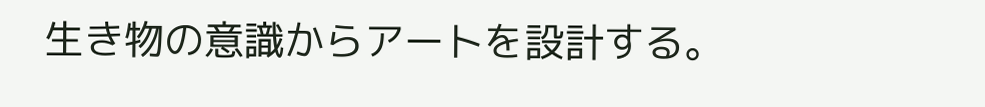生き物の意識からアートを設計する。